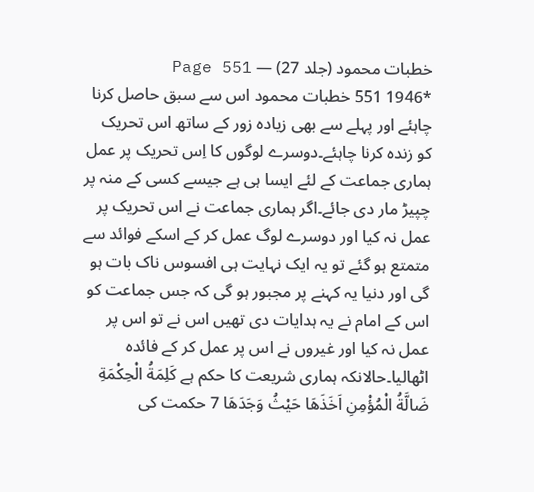خطبات محمود (جلد 27) — Page 551
*1946 551 خطبات محمود اس سے سبق حاصل کرنا چاہئے اور پہلے سے بھی زیادہ زور کے ساتھ اس تحریک کو زندہ کرنا چاہئے۔دوسرے لوگوں کا اِس تحریک پر عمل ہماری جماعت کے لئے ایسا ہی ہے جیسے کسی کے منہ پر چپیڑ مار دی جائے۔اگر ہماری جماعت نے اس تحریک پر عمل نہ کیا اور دوسرے لوگ عمل کر کے اسکے فوائد سے متمتع ہو گئے تو یہ ایک نہایت ہی افسوس ناک بات ہو گی اور دنیا یہ کہنے پر مجبور ہو گی کہ جس جماعت کو اس کے امام نے یہ ہدایات دی تھیں اس نے تو اس پر عمل نہ کیا اور غیروں نے اس پر عمل کر کے فائدہ اٹھالیا۔حالانکہ ہماری شریعت کا حکم ہے كَلِمَةُ الْحِكْمَةِ ضَالَّةُ الْمُؤْمِنِ اَخَذَهَا حَيْثُ وَجَدَهَا 7 حکمت کی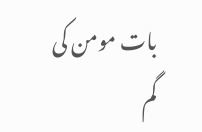بات مومن کی گم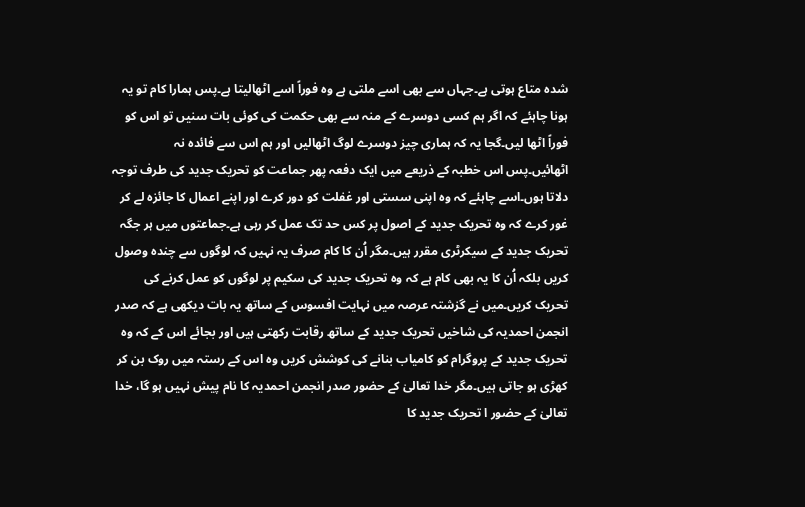شدہ متاع ہوتی ہے۔جہاں سے بھی اسے ملتی ہے وہ فوراً اسے اٹھالیتا ہے۔پس ہمارا کام تو یہ ہونا چاہئے کہ اگر ہم کسی دوسرے کے منہ سے بھی حکمت کی کوئی بات سنیں تو اس کو فوراً اٹھا لیں۔گجا یہ کہ ہماری چیز دوسرے لوگ اٹھالیں اور ہم اس سے فائدہ نہ اٹھائیں۔پس اس خطبہ کے ذریعے میں ایک دفعہ پھر جماعت کو تحریک جدید کی طرف توجہ دلاتا ہوں۔اسے چاہئے کہ وہ اپنی سستی اور غفلت کو دور کرے اور اپنے اعمال کا جائزہ لے کر غور کرے کہ وہ تحریک جدید کے اصول پر کس حد تک عمل کر رہی ہے۔جماعتوں میں ہر جگہ تحریک جدید کے سیکرٹری مقرر ہیں۔مگر اُن کا کام صرف یہ نہیں کہ لوگوں سے چندہ وصول کریں بلکہ اُن کا یہ بھی کام ہے کہ وہ تحریک جدید کی سکیم پر لوگوں کو عمل کرنے کی تحریک کریں۔میں نے گزشتہ عرصہ میں نہایت افسوس کے ساتھ یہ بات دیکھی ہے کہ صدر انجمن احمدیہ کی شاخیں تحریک جدید کے ساتھ رقابت رکھتی ہیں اور بجائے اس کے کہ وہ تحریک جدید کے پروگرام کو کامیاب بنانے کی کوشش کریں وہ اس کے رستہ میں روک بن کر کھڑی ہو جاتی ہیں۔مگر خدا تعالیٰ کے حضور صدر انجمن احمدیہ کا نام پیش نہیں ہو گا، خدا تعالیٰ کے حضور ا تحریک جدید کا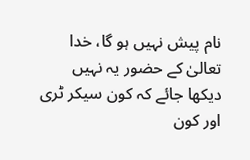نام پیش نہیں ہو گا، خدا تعالیٰ کے حضور یہ نہیں دیکھا جائے کہ کون سیکر ٹری اور کون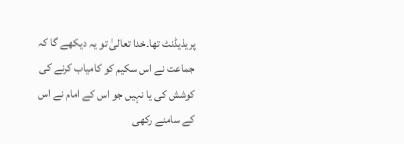پریذیڈنٹ تھا۔خدا تعالیٰ تو یہ دیکھے گا کہ جماعت نے اس سکیم کو کامیاب کرنے کی کوشش کی یا نہیں جو اس کے امام نے اس کے سامنے رکھی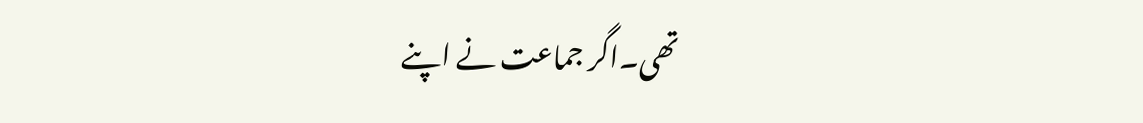تھی۔اگر جماعت نے اپنے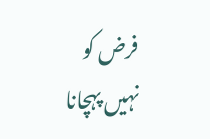فرض کو نہیں پہچانا